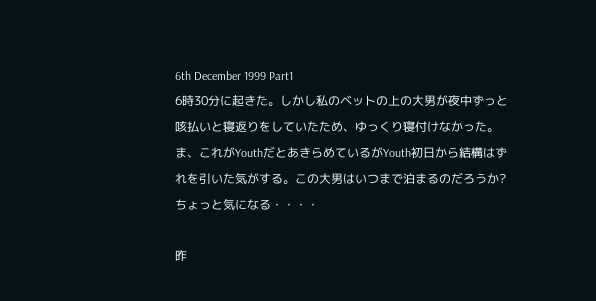6th December 1999 Part1
6時30分に起きた。しかし私のベットの上の大男が夜中ずっと咳払いと寝返りをしていたため、ゆっくり寝付けなかった。ま、これがYouthだとあきらめているがYouth初日から結構はずれを引いた気がする。この大男はいつまで泊まるのだろうか? ちょっと気になる・・・・

昨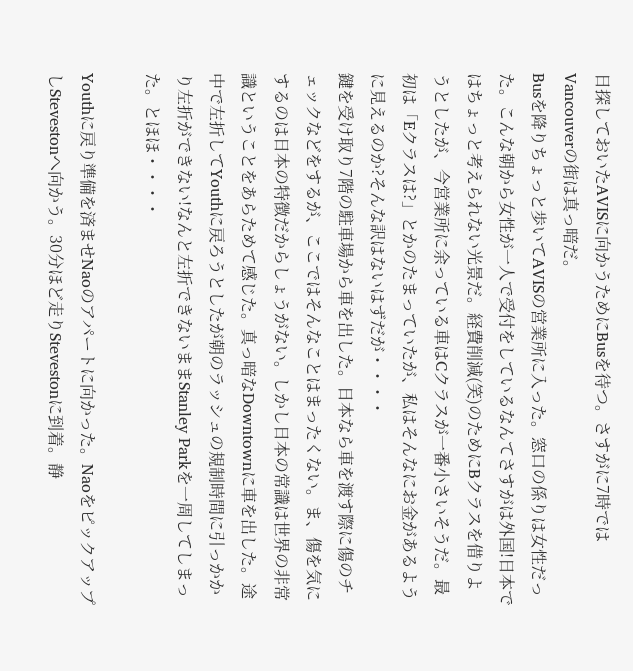日探しておいたAVISに向かうためにBusを待つ。さすがに7時ではVancouverの街は真っ暗だ。
Busを降りちょっと歩いてAVISの営業所に入った。窓口の係りは女性だった。こんな朝から女性が一人で受付をしているなんてさすがは外国!日本ではちょっと考えられない光景だ。経費削減(笑)のためにBクラスを借りようとしたが、今営業所に余っている車はCクラスが一番小さいそうだ。最初は「Eクラスは?」とかのたまっていたが、私はそんなにお金があるように見えるのか?そんな訳はないはずだが・・・・
鍵を受け取り7階の駐車場から車を出した。日本なら車を渡す際に傷のチェックなどをするが、ここではそんなことはまったくない。ま、傷を気にするのは日本の特徴だからしょうがない。しかし日本の常識は世界の非常識ということをあらためて感じた。真っ暗なDowntownに車を出した。途中で左折してYouthに戻ろうとしたが朝のラッシュの規制時間に引っかかり左折ができない!なんと左折できないままStanley Parkを一周してしまった。とほほ・・・・

Youthに戻り準備を済ませNaoのアパートに向かった。NaoをピックアップしStevestonへ向かう。30分ほど走りStevestonに到着。静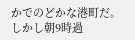かでのどかな港町だ。しかし朝9時過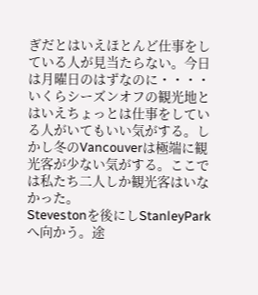ぎだとはいえほとんど仕事をしている人が見当たらない。今日は月曜日のはずなのに・・・・ いくらシーズンオフの観光地とはいえちょっとは仕事をしている人がいてもいい気がする。しかし冬のVancouverは極端に観光客が少ない気がする。ここでは私たち二人しか観光客はいなかった。
Stevestonを後にしStanleyParkへ向かう。途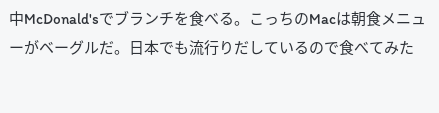中McDonald'sでブランチを食べる。こっちのMacは朝食メニューがベーグルだ。日本でも流行りだしているので食べてみた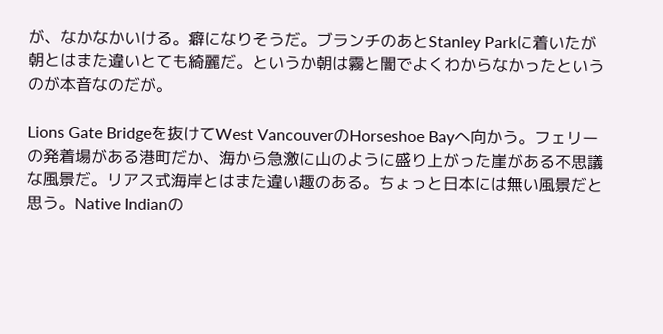が、なかなかいける。癖になりそうだ。ブランチのあとStanley Parkに着いたが朝とはまた違いとても綺麗だ。というか朝は霧と闇でよくわからなかったというのが本音なのだが。

Lions Gate Bridgeを抜けてWest VancouverのHorseshoe Bayへ向かう。フェリーの発着場がある港町だか、海から急激に山のように盛り上がった崖がある不思議な風景だ。リアス式海岸とはまた違い趣のある。ちょっと日本には無い風景だと思う。Native Indianの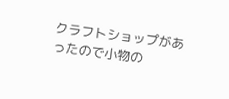クラフトショップがあったので小物の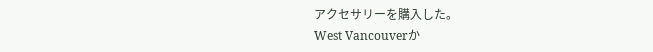アクセサリーを購入した。
West Vancouverか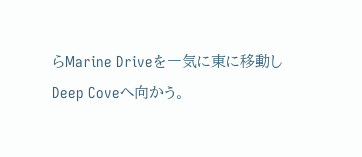らMarine Driveを一気に東に移動しDeep Coveへ向かう。